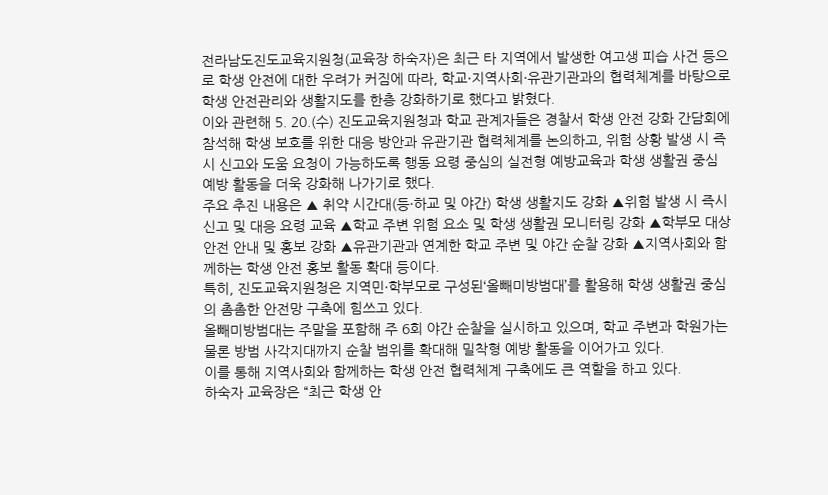전라남도진도교육지원청(교육장 하숙자)은 최근 타 지역에서 발생한 여고생 피습 사건 등으로 학생 안전에 대한 우려가 커짐에 따라, 학교·지역사회·유관기관과의 협력체계를 바탕으로 학생 안전관리와 생활지도를 한층 강화하기로 했다고 밝혔다.
이와 관련해 5. 20.(수) 진도교육지원청과 학교 관계자들은 경찰서 학생 안전 강화 간담회에 참석해 학생 보호를 위한 대응 방안과 유관기관 협력체계를 논의하고, 위험 상황 발생 시 즉시 신고와 도움 요청이 가능하도록 행동 요령 중심의 실전형 예방교육과 학생 생활권 중심 예방 활동을 더욱 강화해 나가기로 했다.
주요 추진 내용은 ▲ 취약 시간대(등·하교 및 야간) 학생 생활지도 강화 ▲위험 발생 시 즉시 신고 및 대응 요령 교육 ▲학교 주변 위험 요소 및 학생 생활권 모니터링 강화 ▲학부모 대상 안전 안내 및 홍보 강화 ▲유관기관과 연계한 학교 주변 및 야간 순찰 강화 ▲지역사회와 함께하는 학생 안전 홍보 활동 확대 등이다.
특히, 진도교육지원청은 지역민·학부모로 구성된‘올빼미방범대’를 활용해 학생 생활권 중심의 촘촘한 안전망 구축에 힘쓰고 있다.
올빼미방범대는 주말을 포함해 주 6회 야간 순찰을 실시하고 있으며, 학교 주변과 학원가는 물론 방범 사각지대까지 순찰 범위를 확대해 밀착형 예방 활동을 이어가고 있다.
이를 통해 지역사회와 함께하는 학생 안전 협력체계 구축에도 큰 역할을 하고 있다.
하숙자 교육장은 “최근 학생 안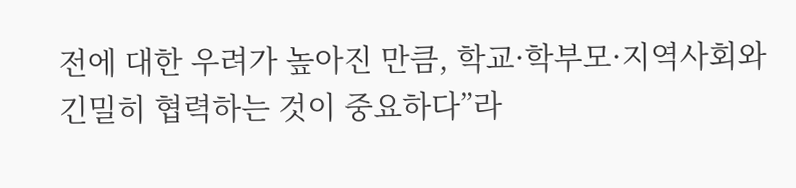전에 대한 우려가 높아진 만큼, 학교·학부모·지역사회와 긴밀히 협력하는 것이 중요하다”라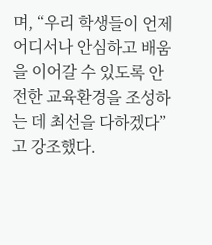며, “우리 학생들이 언제 어디서나 안심하고 배움을 이어갈 수 있도록 안전한 교육환경을 조성하는 데 최선을 다하겠다”고 강조했다.